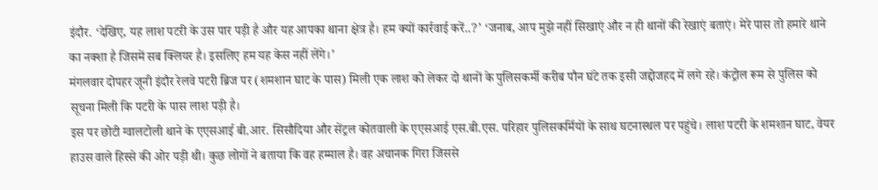इंदौर. ‘देखिए, यह लाश पटरी के उस पार पड़ी है और यह आपका थाना क्षेत्र है। हम क्यों कार्रवाई करें..?’ ‘जनाब, आप मुझे नहीं सिखाएं और न ही थानों की रेखाएं बताएं। मेरे पास तो हमारे थाने का नक्शा है जिसमें सब क्लियर है। इसलिए हम यह केस नहीं लेंगे।’
मंगलवार दोपहर जूनी इंदौर रेलवे पटरी ब्रिज पर (शमशान घाट के पास) मिली एक लाश को लेकर दो थानों के पुलिसकर्मी करीब पौन घंटे तक इसी जद्दोजहद में लगे रहे। कंट्रोल रूम से पुलिस को सूचना मिली कि पटरी के पास लाश पड़ी है।
इस पर छोटी ग्वालटोली थाने के एएसआई बी.आर. सिसौदिया और सेंट्रल कोतवाली के एएसआई एस.बी.एस. परिहार पुलिसकर्मियों के साथ घटनास्थल पर पहुंचे। लाश पटरी के शमशान घाट, वेयर हाउस वाले हिस्से की ओर पड़ी थी। कुछ लोगों ने बताया कि वह हम्माल है। वह अचानक गिरा जिससे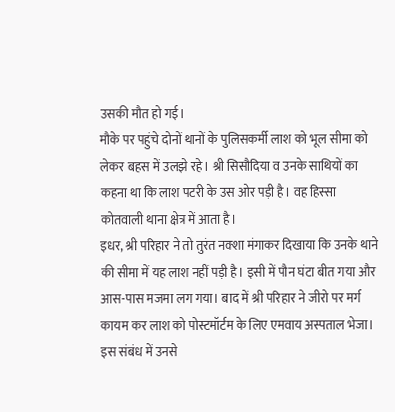उसकी मौत हो गई।
मौके पर पहुंचे दोनों थानों के पुलिसकर्मी लाश को भूल सीमा को लेकर बहस में उलझे रहे। श्री सिसौदिया व उनके साथियों का कहना था कि लाश पटरी के उस ओर पड़ी है। वह हिस्सा कोतवाली थाना क्षेत्र में आता है।
इधर, श्री परिहार ने तो तुरंत नक्शा मंगाकर दिखाया कि उनके थाने की सीमा में यह लाश नहीं पड़ी है। इसी में पौन घंटा बीत गया और आस-पास मजमा लग गया। बाद में श्री परिहार ने जीरो पर मर्ग कायम कर लाश को पोस्टमॉर्टम के लिए एमवाय अस्पताल भेजा।
इस संबंध में उनसे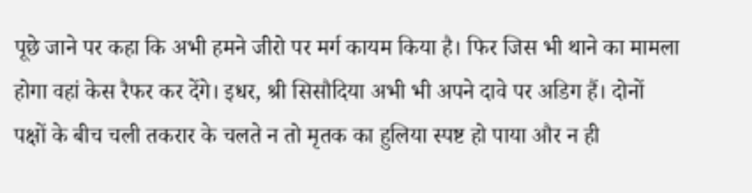पूछे जाने पर कहा कि अभी हमने जीरो पर मर्ग कायम किया है। फिर जिस भी थाने का मामला होगा वहां केस रैफर कर देंगे। इधर, श्री सिसौदिया अभी भी अपने दावे पर अडिग हैं। दोनों पक्षों के बीच चली तकरार के चलते न तो मृतक का हुलिया स्पष्ट हो पाया और न ही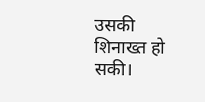उसकी शिनाख्त हो सकी।